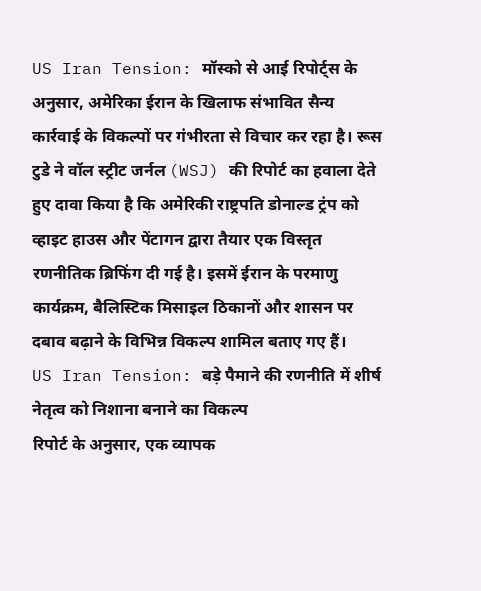US Iran Tension: मॉस्को से आई रिपोर्ट्स के अनुसार, अमेरिका ईरान के खिलाफ संभावित सैन्य कार्रवाई के विकल्पों पर गंभीरता से विचार कर रहा है। रूस टुडे ने वॉल स्ट्रीट जर्नल (WSJ) की रिपोर्ट का हवाला देते हुए दावा किया है कि अमेरिकी राष्ट्रपति डोनाल्ड ट्रंप को व्हाइट हाउस और पेंटागन द्वारा तैयार एक विस्तृत रणनीतिक ब्रिफिंग दी गई है। इसमें ईरान के परमाणु कार्यक्रम, बैलिस्टिक मिसाइल ठिकानों और शासन पर दबाव बढ़ाने के विभिन्न विकल्प शामिल बताए गए हैं।
US Iran Tension: बड़े पैमाने की रणनीति में शीर्ष नेतृत्व को निशाना बनाने का विकल्प
रिपोर्ट के अनुसार, एक व्यापक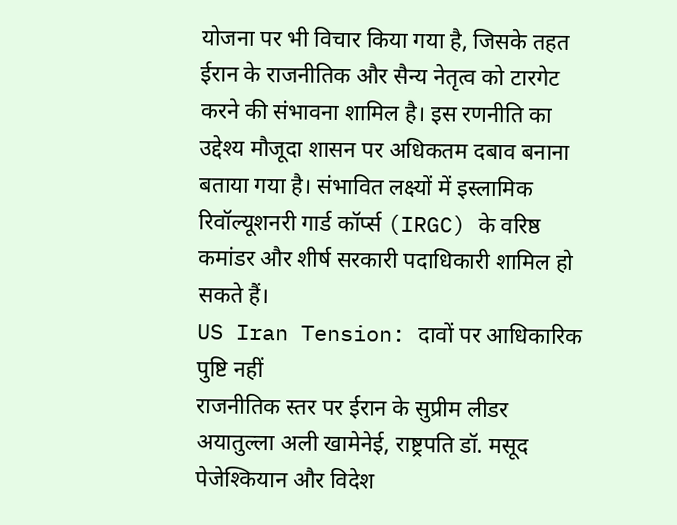योजना पर भी विचार किया गया है, जिसके तहत ईरान के राजनीतिक और सैन्य नेतृत्व को टारगेट करने की संभावना शामिल है। इस रणनीति का उद्देश्य मौजूदा शासन पर अधिकतम दबाव बनाना बताया गया है। संभावित लक्ष्यों में इस्लामिक रिवॉल्यूशनरी गार्ड कॉर्प्स (IRGC) के वरिष्ठ कमांडर और शीर्ष सरकारी पदाधिकारी शामिल हो सकते हैं।
US Iran Tension: दावों पर आधिकारिक पुष्टि नहीं
राजनीतिक स्तर पर ईरान के सुप्रीम लीडर अयातुल्ला अली खामेनेई, राष्ट्रपति डॉ. मसूद पेजेश्कियान और विदेश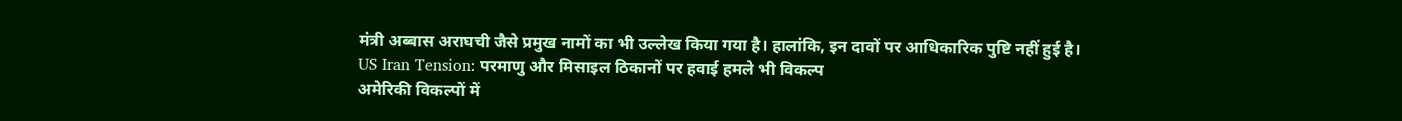मंत्री अब्बास अराघची जैसे प्रमुख नामों का भी उल्लेख किया गया है। हालांकि, इन दावों पर आधिकारिक पुष्टि नहीं हुई है।
US Iran Tension: परमाणु और मिसाइल ठिकानों पर हवाई हमले भी विकल्प
अमेरिकी विकल्पों में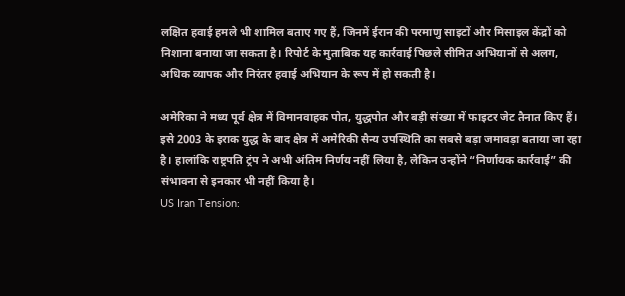लक्षित हवाई हमले भी शामिल बताए गए हैं, जिनमें ईरान की परमाणु साइटों और मिसाइल केंद्रों को निशाना बनाया जा सकता है। रिपोर्ट के मुताबिक यह कार्रवाई पिछले सीमित अभियानों से अलग, अधिक व्यापक और निरंतर हवाई अभियान के रूप में हो सकती है।

अमेरिका ने मध्य पूर्व क्षेत्र में विमानवाहक पोत, युद्धपोत और बड़ी संख्या में फाइटर जेट तैनात किए हैं। इसे 2003 के इराक युद्ध के बाद क्षेत्र में अमेरिकी सैन्य उपस्थिति का सबसे बड़ा जमावड़ा बताया जा रहा है। हालांकि राष्ट्रपति ट्रंप ने अभी अंतिम निर्णय नहीं लिया है, लेकिन उन्होंने “निर्णायक कार्रवाई” की संभावना से इनकार भी नहीं किया है।
US Iran Tension: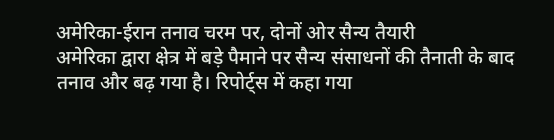अमेरिका-ईरान तनाव चरम पर, दोनों ओर सैन्य तैयारी
अमेरिका द्वारा क्षेत्र में बड़े पैमाने पर सैन्य संसाधनों की तैनाती के बाद तनाव और बढ़ गया है। रिपोर्ट्स में कहा गया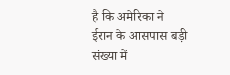है कि अमेरिका ने ईरान के आसपास बड़ी संख्या में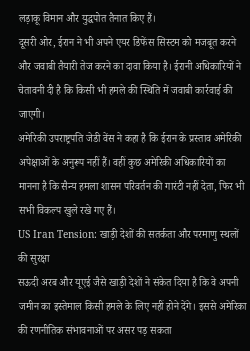लड़ाकू विमान और युद्धपोत तैनात किए हैं।
दूसरी ओर, ईरान ने भी अपने एयर डिफेंस सिस्टम को मजबूत करने और जवाबी तैयारी तेज करने का दावा किया है। ईरानी अधिकारियों ने चेतावनी दी है कि किसी भी हमले की स्थिति में जवाबी कार्रवाई की जाएगी।
अमेरिकी उपराष्ट्रपति जेडी वेंस ने कहा है कि ईरान के प्रस्ताव अमेरिकी अपेक्षाओं के अनुरूप नहीं हैं। वहीं कुछ अमेरिकी अधिकारियों का मानना है कि सैन्य हमला शासन परिवर्तन की गारंटी नहीं देता, फिर भी सभी विकल्प खुले रखे गए हैं।
US Iran Tension: खाड़ी देशों की सतर्कता और परमाणु स्थलों की सुरक्षा
सऊदी अरब और यूएई जैसे खाड़ी देशों ने संकेत दिया है कि वे अपनी जमीन का इस्तेमाल किसी हमले के लिए नहीं होने देंगे। इससे अमेरिका की रणनीतिक संभावनाओं पर असर पड़ सकता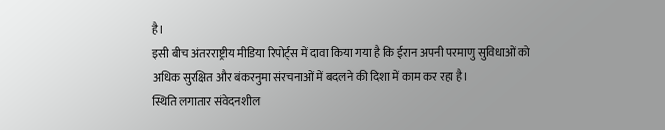है।
इसी बीच अंतरराष्ट्रीय मीडिया रिपोर्ट्स में दावा किया गया है कि ईरान अपनी परमाणु सुविधाओं को अधिक सुरक्षित और बंकरनुमा संरचनाओं में बदलने की दिशा में काम कर रहा है।
स्थिति लगातार संवेदनशील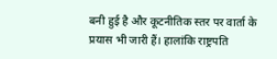बनी हुई है और कूटनीतिक स्तर पर वार्ता के प्रयास भी जारी हैं। हालांकि राष्ट्रपति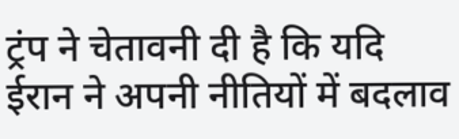ट्रंप ने चेतावनी दी है कि यदि ईरान ने अपनी नीतियों में बदलाव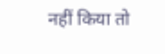नहीं किया तो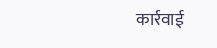कार्रवाई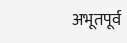अभूतपूर्व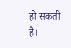हो सकती है।